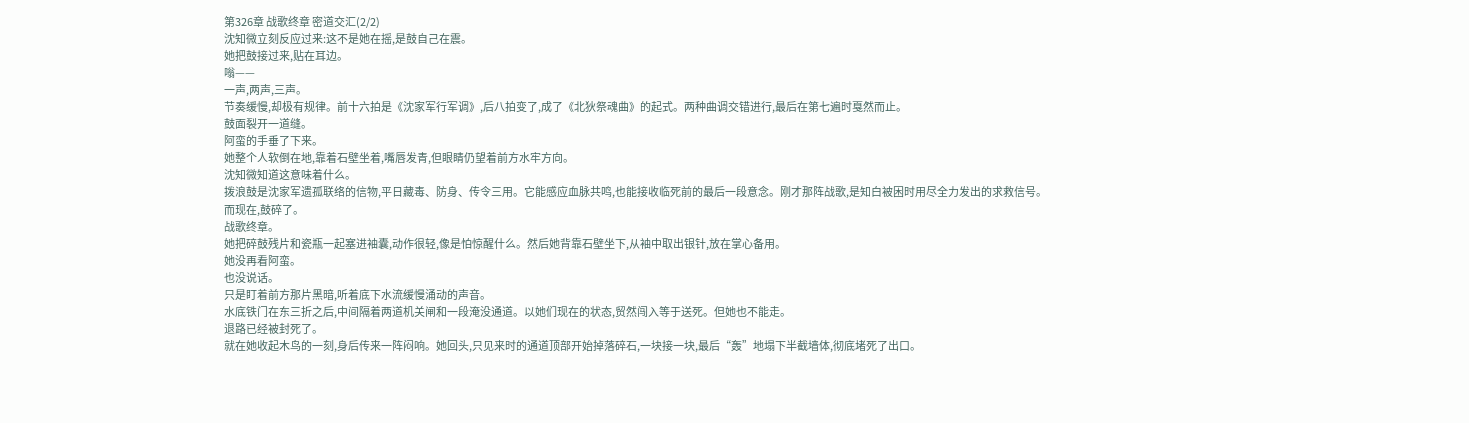第326章 战歌终章 密道交汇(2/2)
沈知微立刻反应过来:这不是她在摇,是鼓自己在震。
她把鼓接过来,贴在耳边。
嗡——
一声,两声,三声。
节奏缓慢,却极有规律。前十六拍是《沈家军行军调》,后八拍变了,成了《北狄祭魂曲》的起式。两种曲调交错进行,最后在第七遍时戛然而止。
鼓面裂开一道缝。
阿蛮的手垂了下来。
她整个人软倒在地,靠着石壁坐着,嘴唇发青,但眼睛仍望着前方水牢方向。
沈知微知道这意味着什么。
拨浪鼓是沈家军遗孤联络的信物,平日藏毒、防身、传令三用。它能感应血脉共鸣,也能接收临死前的最后一段意念。刚才那阵战歌,是知白被困时用尽全力发出的求救信号。
而现在,鼓碎了。
战歌终章。
她把碎鼓残片和瓷瓶一起塞进袖囊,动作很轻,像是怕惊醒什么。然后她背靠石壁坐下,从袖中取出银针,放在掌心备用。
她没再看阿蛮。
也没说话。
只是盯着前方那片黑暗,听着底下水流缓慢涌动的声音。
水底铁门在东三折之后,中间隔着两道机关闸和一段淹没通道。以她们现在的状态,贸然闯入等于送死。但她也不能走。
退路已经被封死了。
就在她收起木鸟的一刻,身后传来一阵闷响。她回头,只见来时的通道顶部开始掉落碎石,一块接一块,最后“轰”地塌下半截墙体,彻底堵死了出口。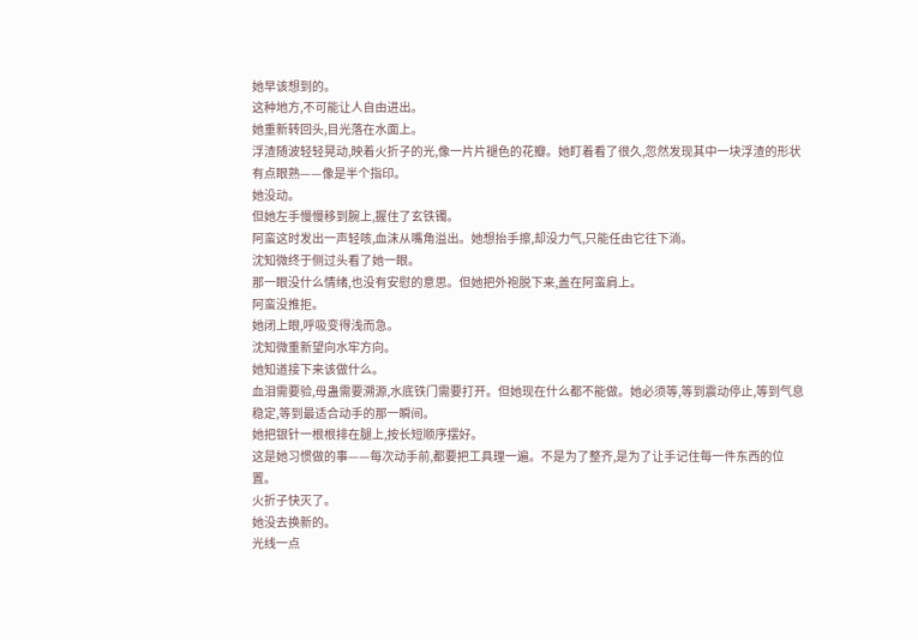她早该想到的。
这种地方,不可能让人自由进出。
她重新转回头,目光落在水面上。
浮渣随波轻轻晃动,映着火折子的光,像一片片褪色的花瓣。她盯着看了很久,忽然发现其中一块浮渣的形状有点眼熟——像是半个指印。
她没动。
但她左手慢慢移到腕上,握住了玄铁镯。
阿蛮这时发出一声轻咳,血沫从嘴角溢出。她想抬手擦,却没力气,只能任由它往下淌。
沈知微终于侧过头看了她一眼。
那一眼没什么情绪,也没有安慰的意思。但她把外袍脱下来,盖在阿蛮肩上。
阿蛮没推拒。
她闭上眼,呼吸变得浅而急。
沈知微重新望向水牢方向。
她知道接下来该做什么。
血泪需要验,母蛊需要溯源,水底铁门需要打开。但她现在什么都不能做。她必须等,等到震动停止,等到气息稳定,等到最适合动手的那一瞬间。
她把银针一根根排在腿上,按长短顺序摆好。
这是她习惯做的事——每次动手前,都要把工具理一遍。不是为了整齐,是为了让手记住每一件东西的位置。
火折子快灭了。
她没去换新的。
光线一点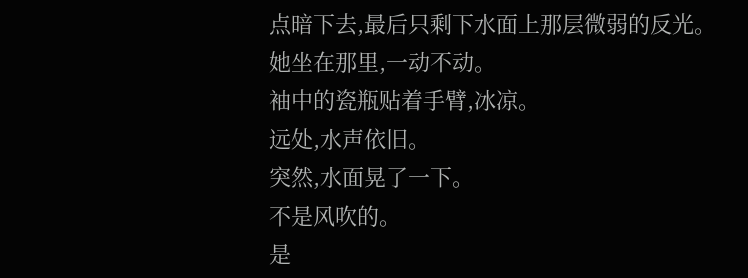点暗下去,最后只剩下水面上那层微弱的反光。
她坐在那里,一动不动。
袖中的瓷瓶贴着手臂,冰凉。
远处,水声依旧。
突然,水面晃了一下。
不是风吹的。
是